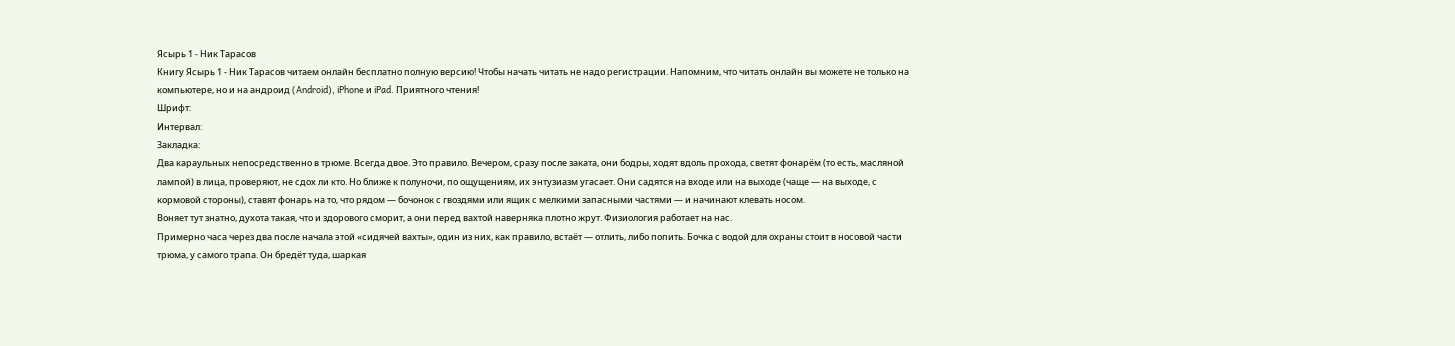Ясырь 1 - Ник Тарасов
Книгу Ясырь 1 - Ник Тарасов читаем онлайн бесплатно полную версию! Чтобы начать читать не надо регистрации. Напомним, что читать онлайн вы можете не только на компьютере, но и на андроид (Android), iPhone и iPad. Приятного чтения!
Шрифт:
Интервал:
Закладка:
Два караульных непосредственно в трюме. Всегда двое. Это правило. Вечером, сразу после заката, они бодры, ходят вдоль прохода, светят фонарём (то есть, масляной лампой) в лица, проверяют, не сдох ли кто. Но ближе к полуночи, по ощущениям, их энтузиазм угасает. Они садятся на входе или на выходе (чаще — на выходе, с кормовой стороны), ставят фонарь на то, что рядом — бочонок с гвоздями или ящик с мелкими запасными частями — и начинают клевать носом.
Воняет тут знатно, духота такая, что и здорового сморит, а они перед вахтой наверняка плотно жрут. Физиология работает на нас.
Примерно часа через два после начала этой «сидячей вахты», один из них, как правило, встаёт — отлить, либо попить. Бочка с водой для охраны стоит в носовой части трюма, у самого трапа. Он бредёт туда, шаркая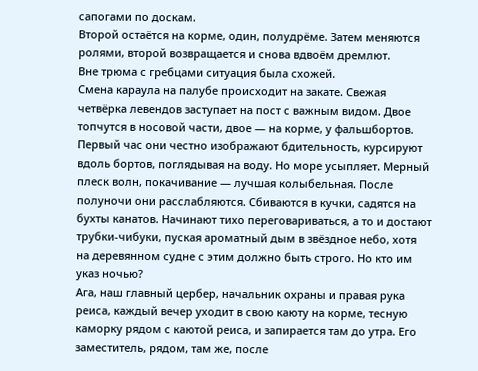сапогами по доскам.
Второй остаётся на корме, один, полудрёме. Затем меняются ролями, второй возвращается и снова вдвоём дремлют.
Вне трюма с гребцами ситуация была схожей.
Смена караула на палубе происходит на закате. Свежая четвёрка левендов заступает на пост с важным видом. Двое топчутся в носовой части, двое — на корме, у фальшбортов. Первый час они честно изображают бдительность, курсируют вдоль бортов, поглядывая на воду. Но море усыпляет. Мерный плеск волн, покачивание — лучшая колыбельная. После полуночи они расслабляются. Сбиваются в кучки, садятся на бухты канатов. Начинают тихо переговариваться, а то и достают трубки-чибуки, пуская ароматный дым в звёздное небо, хотя на деревянном судне с этим должно быть строго. Но кто им указ ночью?
Ага, наш главный цербер, начальник охраны и правая рука реиса, каждый вечер уходит в свою каюту на корме, тесную каморку рядом с каютой реиса, и запирается там до утра. Его заместитель, рядом, там же, после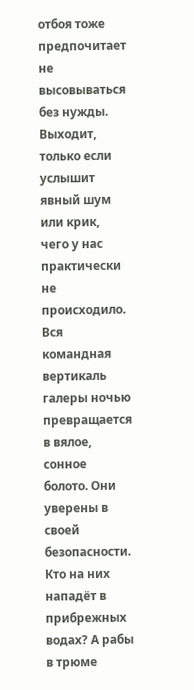отбоя тоже предпочитает не высовываться без нужды. Выходит, только если услышит явный шум или крик, чего у нас практически не происходило.
Вся командная вертикаль галеры ночью превращается в вялое, сонное болото. Они уверены в своей безопасности. Кто на них нападёт в прибрежных водах? А рабы в трюме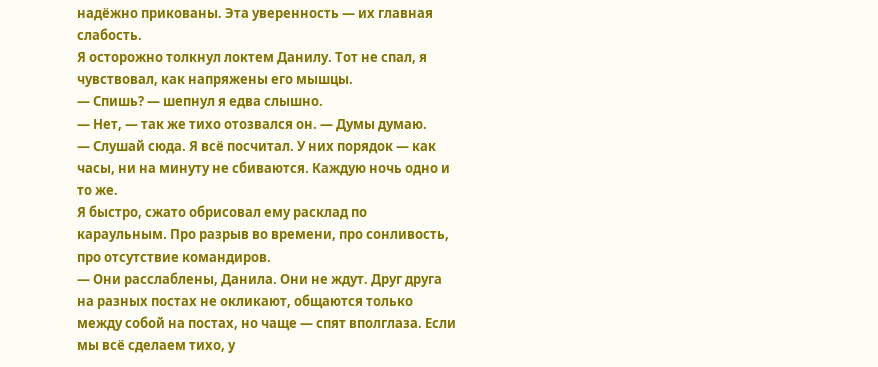надёжно прикованы. Эта уверенность — их главная слабость.
Я осторожно толкнул локтем Данилу. Тот не спал, я чувствовал, как напряжены его мышцы.
— Спишь? — шепнул я едва слышно.
— Нет, — так же тихо отозвался он. — Думы думаю.
— Слушай сюда. Я всё посчитал. У них порядок — как часы, ни на минуту не сбиваются. Каждую ночь одно и то же.
Я быстро, сжато обрисовал ему расклад по караульным. Про разрыв во времени, про сонливость, про отсутствие командиров.
— Они расслаблены, Данила. Они не ждут. Друг друга на разных постах не окликают, общаются только между собой на постах, но чаще — спят вполглаза. Если мы всё сделаем тихо, у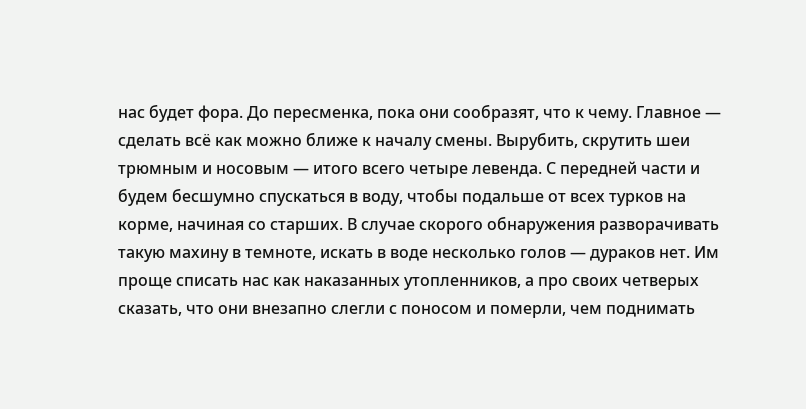нас будет фора. До пересменка, пока они сообразят, что к чему. Главное — сделать всё как можно ближе к началу смены. Вырубить, скрутить шеи трюмным и носовым — итого всего четыре левенда. С передней части и будем бесшумно спускаться в воду, чтобы подальше от всех турков на корме, начиная со старших. В случае скорого обнаружения разворачивать такую махину в темноте, искать в воде несколько голов — дураков нет. Им проще списать нас как наказанных утопленников, а про своих четверых сказать, что они внезапно слегли с поносом и померли, чем поднимать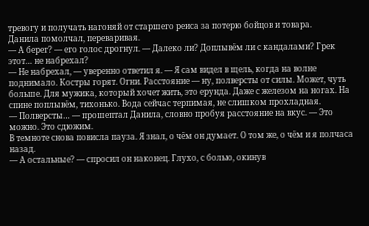тревогу и получать нагоняй от старшего реиса за потерю бойцов и товара.
Данила помолчал, переваривая.
— А берег? — его голос дрогнул. — Далеко ли? Доплывём ли с кандалами? Грек этот… не набрехал?
— Не набрехал, — уверенно ответил я. — Я сам видел в щель, когда на волне поднимало. Костры горят. Огни. Расстояние — ну, полверсты от силы. Может, чуть больше. Для мужика, который хочет жить, это ерунда. Даже с железом на ногах. На спине поплывём, тихонько. Вода сейчас терпимая, не слишком прохладная.
— Полверсты… — прошептал Данила, словно пробуя расстояние на вкус. — Это можно. Это сдюжим.
В темноте снова повисла пауза. Я знал, о чём он думает. О том же, о чём и я полчаса назад.
— А остальные? — спросил он наконец. Глухо, с болью, окинув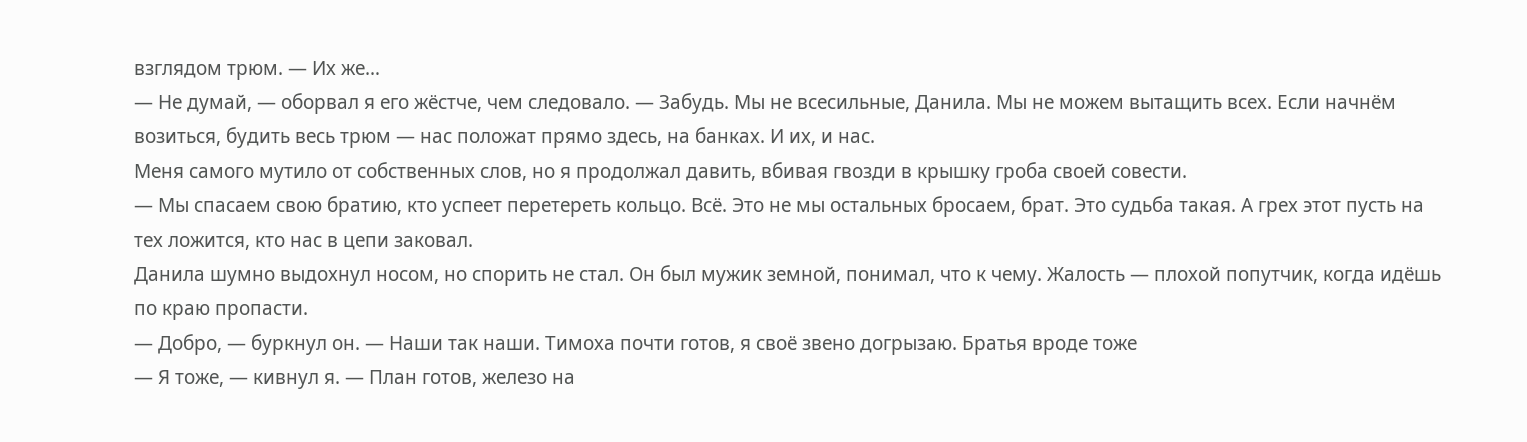взглядом трюм. — Их же…
— Не думай, — оборвал я его жёстче, чем следовало. — Забудь. Мы не всесильные, Данила. Мы не можем вытащить всех. Если начнём возиться, будить весь трюм — нас положат прямо здесь, на банках. И их, и нас.
Меня самого мутило от собственных слов, но я продолжал давить, вбивая гвозди в крышку гроба своей совести.
— Мы спасаем свою братию, кто успеет перетереть кольцо. Всё. Это не мы остальных бросаем, брат. Это судьба такая. А грех этот пусть на тех ложится, кто нас в цепи заковал.
Данила шумно выдохнул носом, но спорить не стал. Он был мужик земной, понимал, что к чему. Жалость — плохой попутчик, когда идёшь по краю пропасти.
— Добро, — буркнул он. — Наши так наши. Тимоха почти готов, я своё звено догрызаю. Братья вроде тоже
— Я тоже, — кивнул я. — План готов, железо на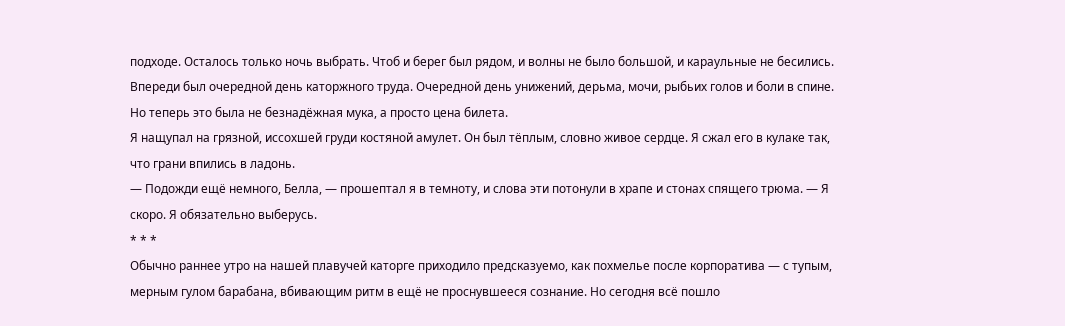подходе. Осталось только ночь выбрать. Чтоб и берег был рядом, и волны не было большой, и караульные не бесились.
Впереди был очередной день каторжного труда. Очередной день унижений, дерьма, мочи, рыбьих голов и боли в спине. Но теперь это была не безнадёжная мука, а просто цена билета.
Я нащупал на грязной, иссохшей груди костяной амулет. Он был тёплым, словно живое сердце. Я сжал его в кулаке так, что грани впились в ладонь.
— Подожди ещё немного, Белла, — прошептал я в темноту, и слова эти потонули в храпе и стонах спящего трюма. — Я скоро. Я обязательно выберусь.
* * *
Обычно раннее утро на нашей плавучей каторге приходило предсказуемо, как похмелье после корпоратива — с тупым, мерным гулом барабана, вбивающим ритм в ещё не проснувшееся сознание. Но сегодня всё пошло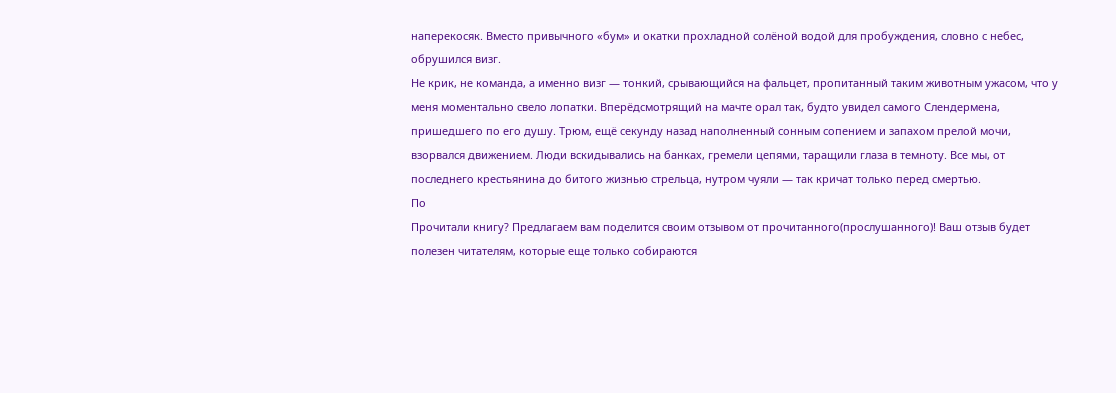наперекосяк. Вместо привычного «бум» и окатки прохладной солёной водой для пробуждения, словно с небес, обрушился визг.
Не крик, не команда, а именно визг — тонкий, срывающийся на фальцет, пропитанный таким животным ужасом, что у меня моментально свело лопатки. Вперёдсмотрящий на мачте орал так, будто увидел самого Слендермена, пришедшего по его душу. Трюм, ещё секунду назад наполненный сонным сопением и запахом прелой мочи, взорвался движением. Люди вскидывались на банках, гремели цепями, таращили глаза в темноту. Все мы, от последнего крестьянина до битого жизнью стрельца, нутром чуяли — так кричат только перед смертью.
По
Прочитали книгу? Предлагаем вам поделится своим отзывом от прочитанного(прослушанного)! Ваш отзыв будет полезен читателям, которые еще только собираются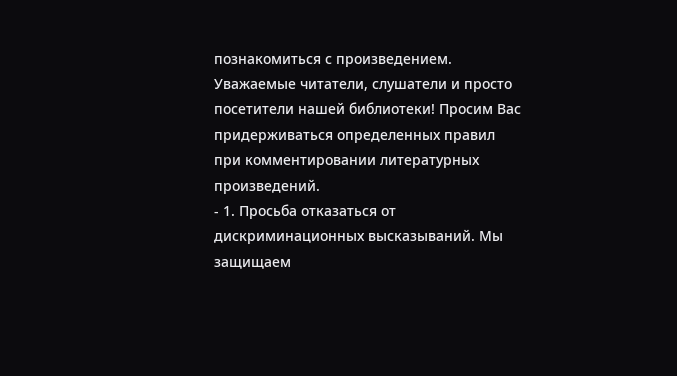познакомиться с произведением.
Уважаемые читатели, слушатели и просто посетители нашей библиотеки! Просим Вас придерживаться определенных правил при комментировании литературных произведений.
- 1. Просьба отказаться от дискриминационных высказываний. Мы защищаем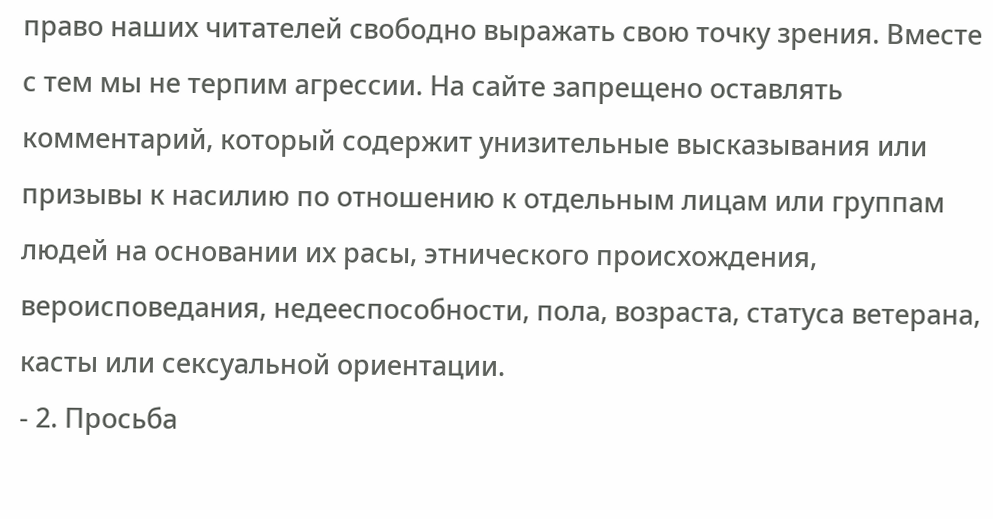право наших читателей свободно выражать свою точку зрения. Вместе с тем мы не терпим агрессии. На сайте запрещено оставлять комментарий, который содержит унизительные высказывания или призывы к насилию по отношению к отдельным лицам или группам людей на основании их расы, этнического происхождения, вероисповедания, недееспособности, пола, возраста, статуса ветерана, касты или сексуальной ориентации.
- 2. Просьба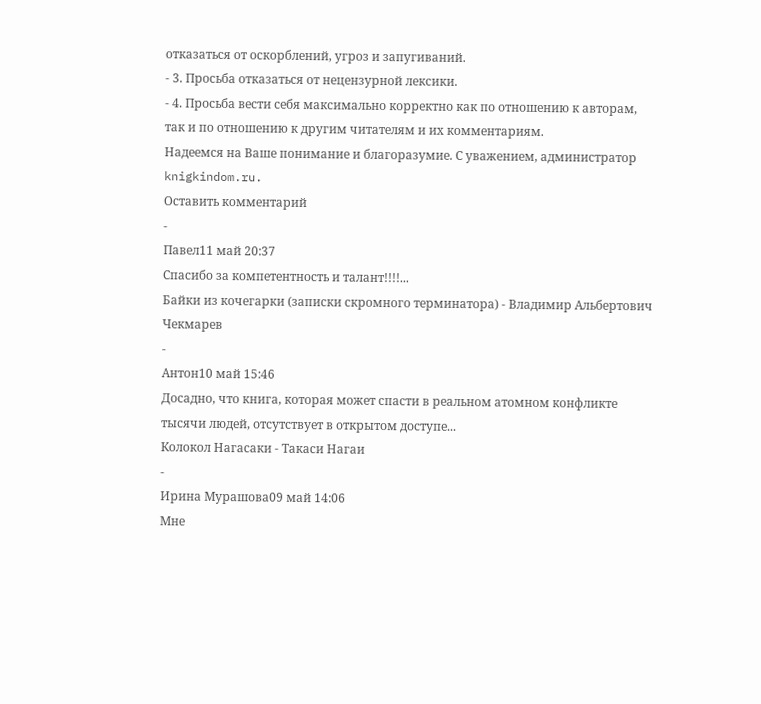отказаться от оскорблений, угроз и запугиваний.
- 3. Просьба отказаться от нецензурной лексики.
- 4. Просьба вести себя максимально корректно как по отношению к авторам, так и по отношению к другим читателям и их комментариям.
Надеемся на Ваше понимание и благоразумие. С уважением, администратор knigkindom.ru.
Оставить комментарий
-
Павел11 май 20:37
Спасибо за компетентность и талант!!!!...
Байки из кочегарки (записки скромного терминатора) - Владимир Альбертович Чекмарев
-
Антон10 май 15:46
Досадно, что книга, которая может спасти в реальном атомном конфликте тысячи людей, отсутствует в открытом доступе...
Колокол Нагасаки - Такаси Нагаи
-
Ирина Мурашова09 май 14:06
Мне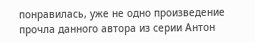понравилась, уже не одно произведение прочла данного автора из серии Антон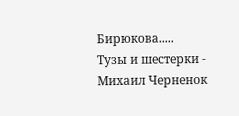Бирюкова.....
Тузы и шестерки - Михаил Черненок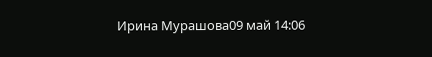Ирина Мурашова09 май 14:06